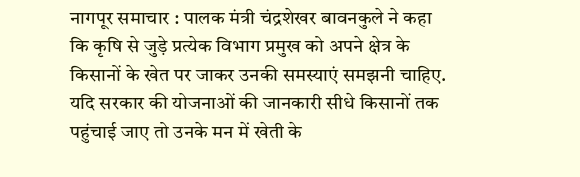नागपूर समाचार : पालक मंत्री चंद्रशेखर बावनकुले ने कहा कि कृषि से जुड़े प्रत्येक विभाग प्रमुख को अपने क्षेत्र के किसानों के खेत पर जाकर उनकी समस्याएं समझनी चाहिए. यदि सरकार की योजनाओं की जानकारी सीधे किसानों तक पहुंचाई जाए तो उनके मन में खेती के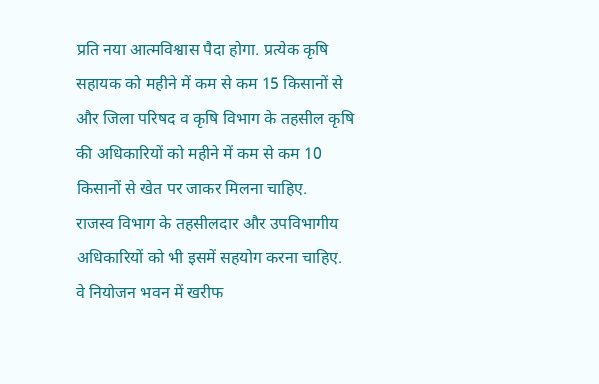प्रति नया आत्मविश्वास पैदा होगा. प्रत्येक कृषि सहायक को महीने में कम से कम 15 किसानों से और जिला परिषद व कृषि विभाग के तहसील कृषि की अधिकारियों को महीने में कम से कम 10 किसानों से खेत पर जाकर मिलना चाहिए.
राजस्व विभाग के तहसीलदार और उपविभागीय अधिकारियों को भी इसमें सहयोग करना चाहिए. वे नियोजन भवन में खरीफ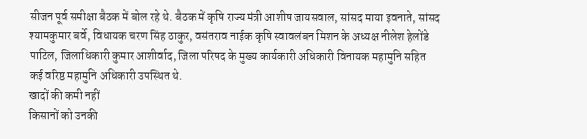सीजन पूर्व समीक्षा बैठक में बोल रहे थे. बैठक में कृषि राज्य मंत्री आशीष जायसवाल, सांसद माया इवनाते, सांसद श्यामकुमार बर्वे, विधायक चरण सिंह ठाकुर, वसंतराव नाईक कृषि स्वावलंबन मिशन के अध्यक्ष नीलेश हेलोंडे पाटिल, जिलाधिकारी कुमार आशीर्वाद, जिला परिषद के मुख्य कार्यकारी अधिकारी विनायक महामुनि सहित कई वरिष्ठ महामुनि अधिकारी उपस्थित थे.
खादों की कमी नहीं
किसानों को उनकी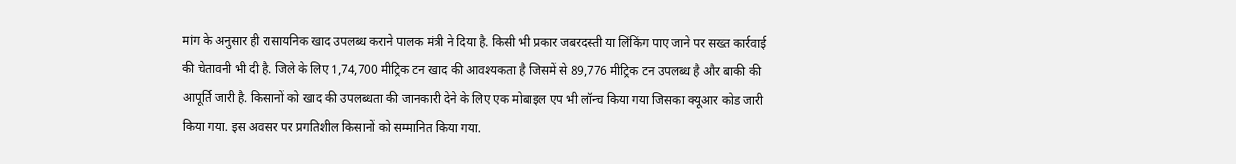मांग के अनुसार ही रासायनिक खाद उपलब्ध कराने पालक मंत्री ने दिया है. किसी भी प्रकार जबरदस्ती या लिंकिंग पाए जाने पर सख्त कार्रवाई की चेतावनी भी दी है. जिले के लिए 1,74,700 मीट्रिक टन खाद की आवश्यकता है जिसमें से 89,776 मीट्रिक टन उपलब्ध है और बाकी की आपूर्ति जारी है. किसानों को खाद की उपलब्धता की जानकारी देने के लिए एक मोबाइल एप भी लॉन्च किया गया जिसका क्यूआर कोड जारी किया गया. इस अवसर पर प्रगतिशील किसानों को सम्मानित किया गया.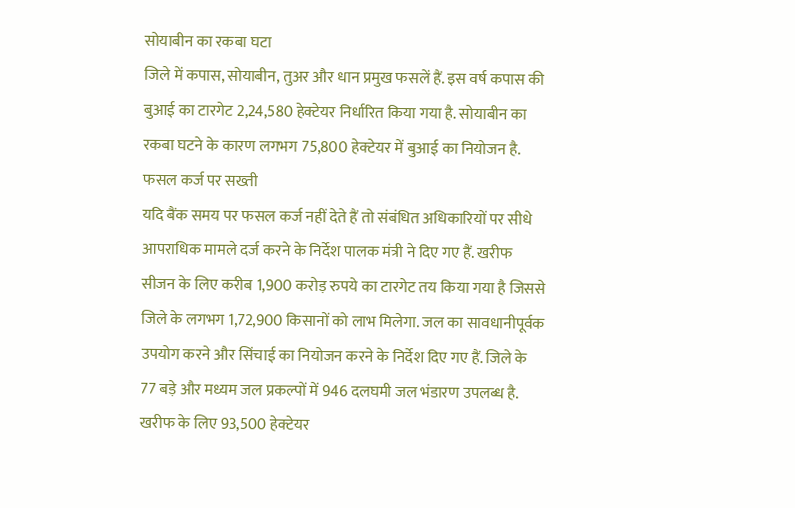सोयाबीन का रकबा घटा
जिले में कपास, सोयाबीन, तुअर और धान प्रमुख फसलें हैं. इस वर्ष कपास की बुआई का टारगेट 2,24,580 हेक्टेयर निर्धारित किया गया है. सोयाबीन का रकबा घटने के कारण लगभग 75,800 हेक्टेयर में बुआई का नियोजन है.
फसल कर्ज पर सख्ती
यदि बैंक समय पर फसल कर्ज नहीं देते हैं तो संबंधित अधिकारियों पर सीधे आपराधिक मामले दर्ज करने के निर्देश पालक मंत्री ने दिए गए हैं. खरीफ सीजन के लिए करीब 1,900 करोड़ रुपये का टारगेट तय किया गया है जिससे जिले के लगभग 1,72,900 किसानों को लाभ मिलेगा. जल का सावधानीपूर्वक उपयोग करने और सिंचाई का नियोजन करने के निर्देश दिए गए हैं. जिले के 77 बड़े और मध्यम जल प्रकल्पों में 946 दलघमी जल भंडारण उपलब्ध है. खरीफ के लिए 93,500 हेक्टेयर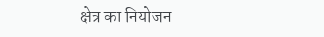क्षेत्र का नियोजन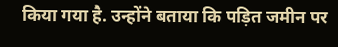किया गया है. उन्होंने बताया कि पड़ित जमीन पर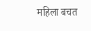महिला बचत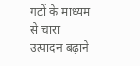गटों के माध्यम से चारा उत्पादन बढ़ाने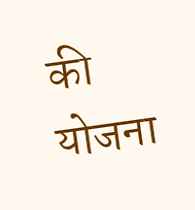की योजना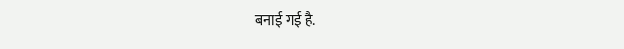बनाई गई है.